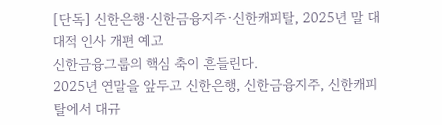[단독] 신한은행·신한금융지주·신한캐피탈, 2025년 말 대대적 인사 개편 예고
신한금융그룹의 핵심 축이 흔들린다.
2025년 연말을 앞두고 신한은행, 신한금융지주, 신한캐피탈에서 대규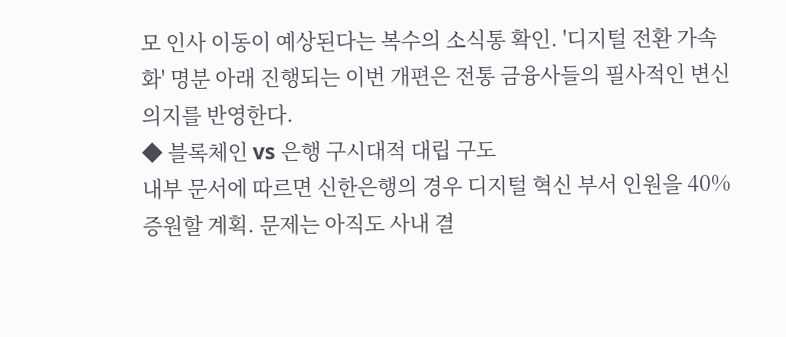모 인사 이동이 예상된다는 복수의 소식통 확인. '디지털 전환 가속화' 명분 아래 진행되는 이번 개편은 전통 금융사들의 필사적인 변신 의지를 반영한다.
◆ 블록체인 vs 은행 구시대적 대립 구도
내부 문서에 따르면 신한은행의 경우 디지털 혁신 부서 인원을 40% 증원할 계획. 문제는 아직도 사내 결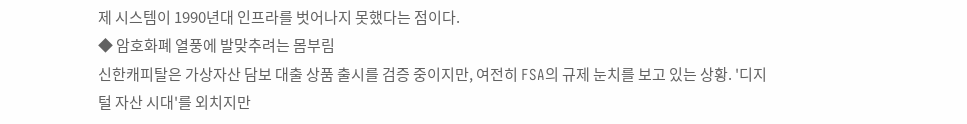제 시스템이 1990년대 인프라를 벗어나지 못했다는 점이다.
◆ 암호화폐 열풍에 발맞추려는 몸부림
신한캐피탈은 가상자산 담보 대출 상품 출시를 검증 중이지만, 여전히 FSA의 규제 눈치를 보고 있는 상황. '디지털 자산 시대'를 외치지만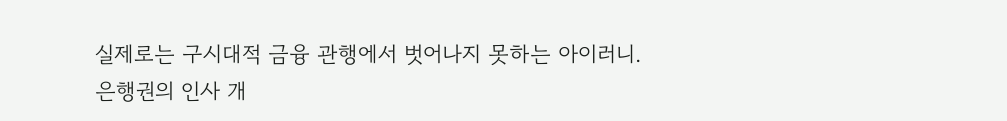실제로는 구시대적 금융 관행에서 벗어나지 못하는 아이러니.
은행권의 인사 개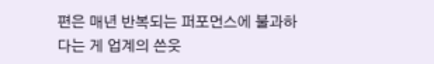편은 매년 반복되는 퍼포먼스에 불과하다는 게 업계의 쓴웃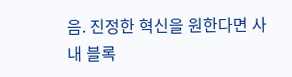음. 진정한 혁신을 원한다면 사내 블록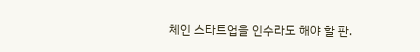체인 스타트업을 인수라도 해야 할 판.